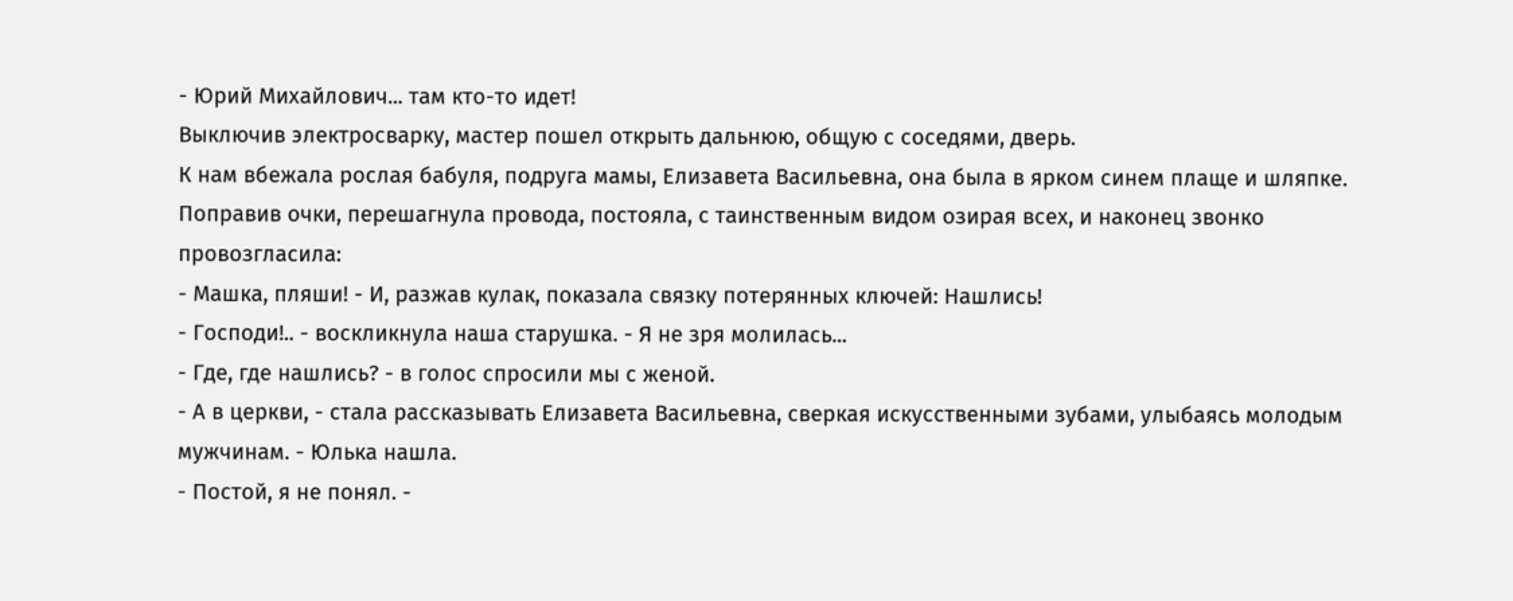- Юрий Михайлович... там кто-то идет!
Выключив электросварку, мастер пошел открыть дальнюю, общую с соседями, дверь.
К нам вбежала рослая бабуля, подруга мамы, Елизавета Васильевна, она была в ярком синем плаще и шляпке. Поправив очки, перешагнула провода, постояла, с таинственным видом озирая всех, и наконец звонко провозгласила:
- Машка, пляши! - И, разжав кулак, показала связку потерянных ключей: Нашлись!
- Господи!.. - воскликнула наша старушка. - Я не зря молилась...
- Где, где нашлись? - в голос спросили мы с женой.
- А в церкви, - стала рассказывать Елизавета Васильевна, сверкая искусственными зубами, улыбаясь молодым мужчинам. - Юлька нашла.
- Постой, я не понял. -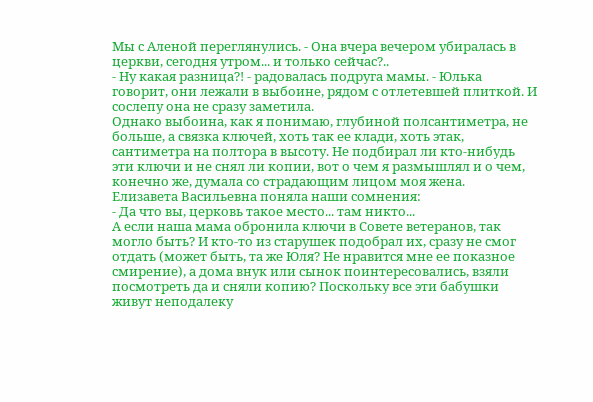Мы с Аленой переглянулись. - Она вчера вечером убиралась в церкви, сегодня утром... и только сейчас?..
- Ну какая разница?! - радовалась подруга мамы. - Юлька говорит, они лежали в выбоине, рядом с отлетевшей плиткой. И сослепу она не сразу заметила.
Однако выбоина, как я понимаю, глубиной полсантиметра, не больше, а связка ключей, хоть так ее клади, хоть этак, сантиметра на полтора в высоту. Не подбирал ли кто-нибудь эти ключи и не снял ли копии, вот о чем я размышлял и о чем, конечно же, думала со страдающим лицом моя жена.
Елизавета Васильевна поняла наши сомнения:
- Да что вы, церковь такое место... там никто...
А если наша мама обронила ключи в Совете ветеранов, так могло быть? И кто-то из старушек подобрал их, сразу не смог отдать (может быть, та же Юля? Не нравится мне ее показное смирение), а дома внук или сынок поинтересовались, взяли посмотреть да и сняли копию? Поскольку все эти бабушки живут неподалеку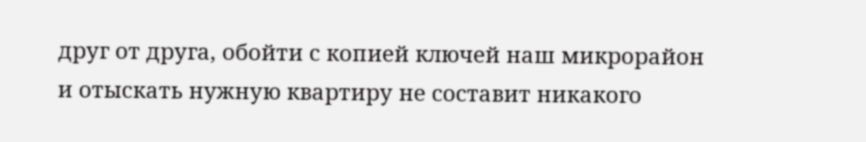друг от друга, обойти с копией ключей наш микрорайон и отыскать нужную квартиру не составит никакого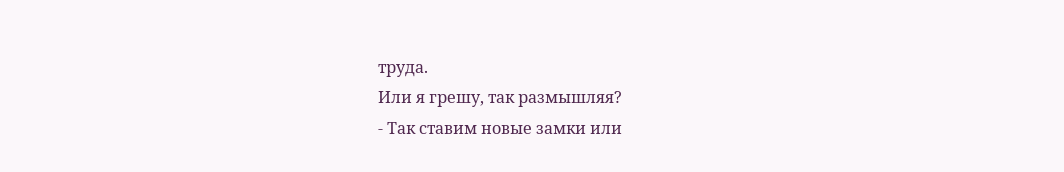труда.
Или я грешу, так размышляя?
- Так ставим новые замки или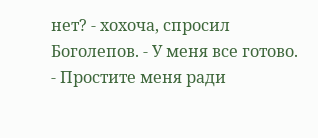нет? - хохоча, спросил Боголепов. - У меня все готово.
- Простите меня ради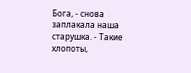Бога, - снова заплакала наша старушка. - Такие хлопоты,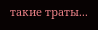такие траты...